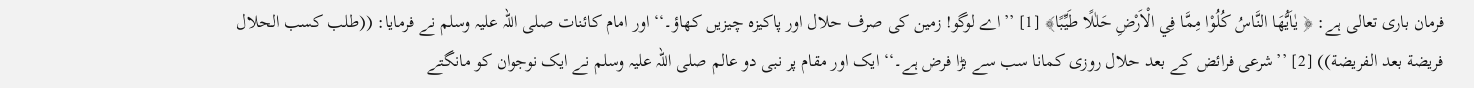فرمان باری تعالی ہے: ﴿ يٰاَيُّهَا النَّاسُ كُلُوْا مِمَّا فِي الْاَرْضِ حَلٰلًا طَيِّبًا﴾ [1] ’’اے لوگو! زمین کی صرف حلال اور پاکیزہ چیزیں کھاؤ۔‘‘ اور امام کائنات صلی اللہ علیہ وسلم نے فرمایا: ((طلب کسب الحلال فریضة بعد الفریضة)) [2] ’’شرعی فرائض کے بعد حلال روزی کمانا سب سے بڑا فرض ہے۔‘‘ ایک اور مقام پر نبی دو عالم صلی اللہ علیہ وسلم نے ایک نوجوان کو مانگتے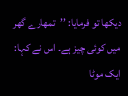دیکھا تو فرمایا: ’’تمھارے گھر میں کوئی چیز ہے۔ اس نے کہا: ایک موٹا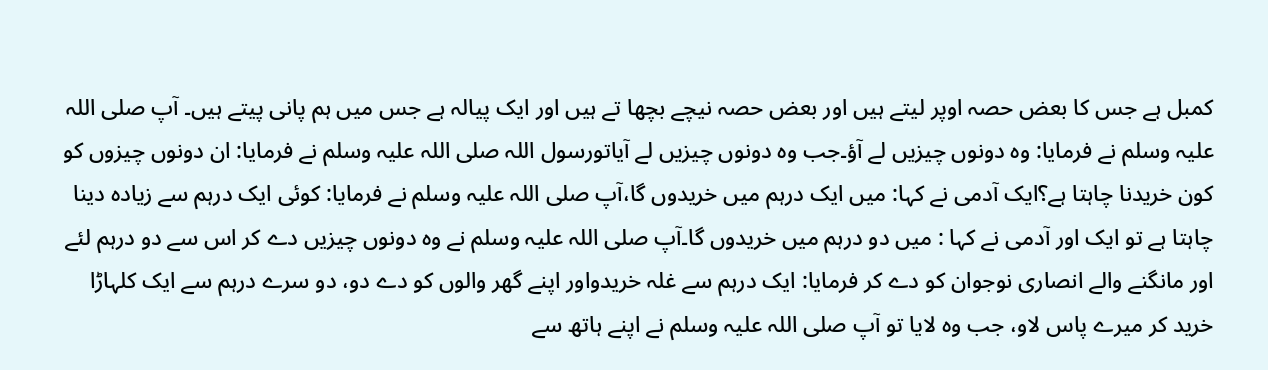کمبل ہے جس کا بعض حصہ اوپر لیتے ہیں اور بعض حصہ نیچے بچھا تے ہیں اور ایک پیالہ ہے جس میں ہم پانی پیتے ہیں۔ آپ صلی اللہ علیہ وسلم نے فرمایا: وہ دونوں چیزیں لے آؤ۔جب وہ دونوں چیزیں لے آیاتورسول اللہ صلی اللہ علیہ وسلم نے فرمایا: ان دونوں چیزوں کو کون خریدنا چاہتا ہے؟ایک آدمی نے کہا: میں ایک درہم میں خریدوں گا،آپ صلی اللہ علیہ وسلم نے فرمایا: کوئی ایک درہم سے زیادہ دینا چاہتا ہے تو ایک اور آدمی نے کہا : میں دو درہم میں خریدوں گا۔آپ صلی اللہ علیہ وسلم نے وہ دونوں چیزیں دے کر اس سے دو درہم لئے اور مانگنے والے انصاری نوجوان کو دے کر فرمایا: ایک درہم سے غلہ خریدواور اپنے گھر والوں کو دے دو، دو سرے درہم سے ایک کلہاڑا خرید کر میرے پاس لاو، جب وہ لایا تو آپ صلی اللہ علیہ وسلم نے اپنے ہاتھ سے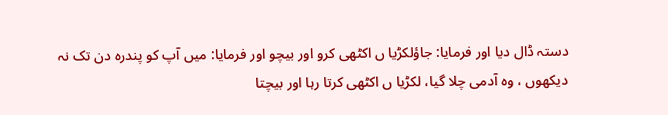دستہ ڈال دیا اور فرمایا: جاؤلکڑیا ں اکٹھی کرو اور بیچو اور فرمایا: میں آپ کو پندرہ دن تک نہ دیکھوں ، وہ آدمی چلا گیا، لکڑیا ں اکٹھی کرتا رہا اور بیچتا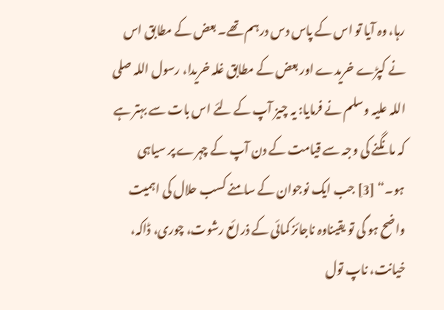رہا، وہ آیا تو اس کے پاس دس درہم تھے۔ بعض کے مطابق اس نے کپڑے خریدے اور بعض کے مطابق غلہ خریدا، رسول اللہ صلی اللہ علیہ وسلم نے فرمایا: یہ چیز آپ کے لئے اس بات سے بہتر ہے کہ مانگنے کی وجہ سے قیامت کے دن آپ کے چہرے پر سیاہی ہو۔‘‘ [3] جب ایک نوجوان کے سامنے کسب حلال کی اہمیت واضح ہو گی تو یقیناوہ ناجائز کمائی کے ذرائع رشوت، چوری، ڈاکہ، خیانت، ناپ تول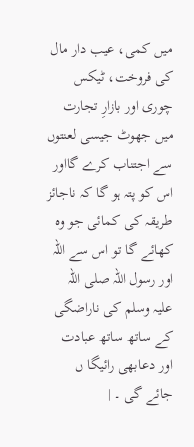میں کمی، عیب دار مال کی فروخت، ٹیکس چوری اور بازارِ تجارت میں جھوٹ جیسی لعنتوں سے اجتناب کرے گااور اس کو پتہ ہو گا کہ ناجائز طریقہ کی کمائی جو وہ کھائے گا تو اس سے اللہ اور رسول اللہ صلی اللہ علیہ وسلم کی ناراضگی کے ساتھ ساتھ عبادت اور دعابھی رائیگا ں جائے گی ۔ |